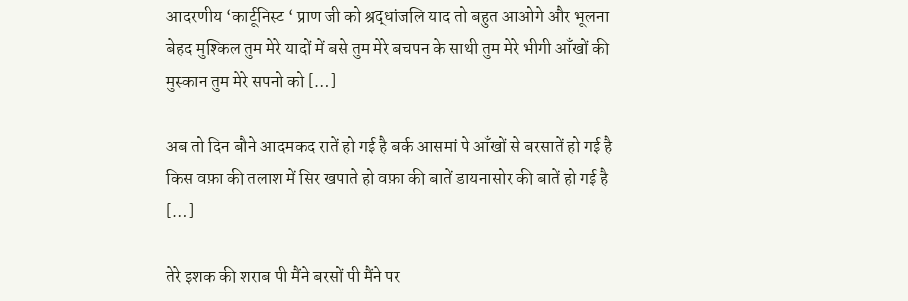आदरणीय ‘कार्टूनिस्ट ‘ प्राण जी को श्रद्धांजलि याद तो बहुत आओगे और भूलना बेहद मुश्किल तुम मेरे यादों में बसे तुम मेरे बचपन के साथी तुम मेरे भीगी आँखों की मुस्कान तुम मेरे सपनो को […]

अब तो दिन बौने आदमकद रातें हो गई है बर्क आसमां पे आँखों से बरसातें हो गई है किस वफ़ा की तलाश में सिर खपाते हो वफ़ा की बातें डायनासोर की बातें हो गई है […]

तेरे इशक की शराब पी मैंने बरसों पी मैंने पर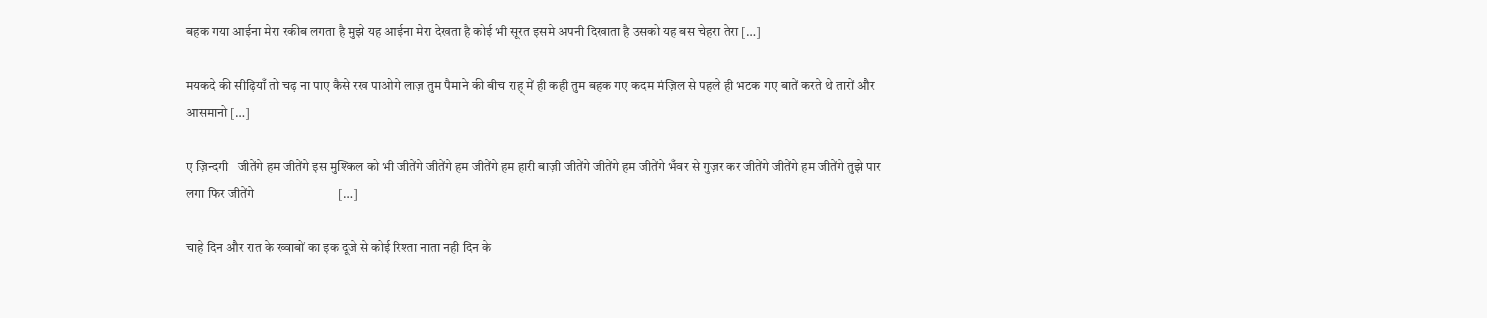बहक गया आईना मेरा रकीब लगता है मुझे यह आईना मेरा देखता है कोई भी सूरत इसमे अपनी दिखाता है उसको यह बस चेहरा तेरा […]

मयकदे की सीढ़ियाँ तो चढ़ ना पाए कैसे रख पाओगे लाज़ तुम पैमाने की बीच राह् में ही कही तुम बहक गए कदम मंज़िल से पहले ही भटक गए बातें करते थे तारों और आसमानो […]

ए ज़िन्दगी   जीतेंगे हम जीतेंगे इस मुश्किल को भी जीतेंगे जीतेंगे हम जीतेंगे हम हारी बाज़ी जीतेंगे जीतेंगे हम जीतेंगे भँवर से गुज़र कर जीतेंगे जीतेंगे हम जीतेंगे तुझे पार लगा फिर जीतेंगे                           […]

चाहे दिन और रात के ख्वाबों का इक दूजे से कोई रिश्ता नाता नही दिन के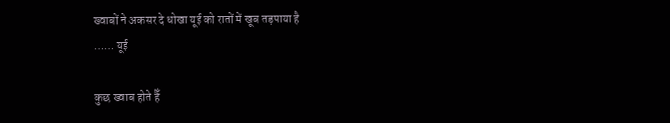ख्वाबों ने अकसर दे धोखा यूई को रातों में खूब तड़पाया है                                           …… यूई

कुछ ख्वाब होते हैँ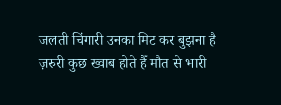जलती चिंगारी उनका मिट कर बुझना है ज़रुरी कुछ ख्वाब होते हैँ मौत से भारी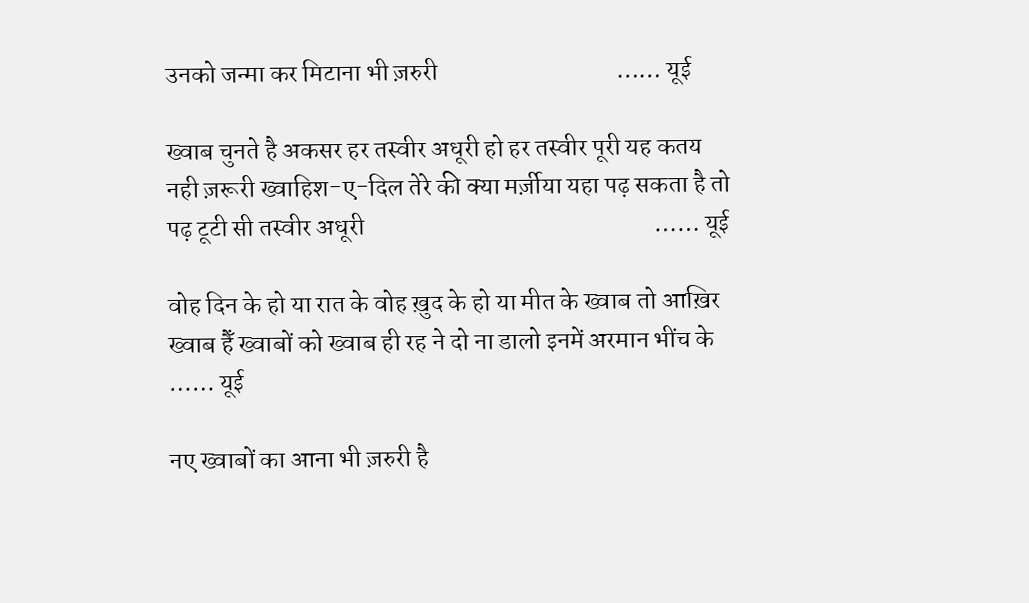उनको जन्मा कर मिटाना भी ज़रुरी                                   …… यूई

ख्वाब चुनते है अकसर हर तस्वीर अधूरी हो हर तस्वीर पूरी यह कतय नही ज़रूरी ख्वाहिश-ए-दिल तेरे की क्या मर्ज़ीया यहा पढ़ सकता है तो पढ़ टूटी सी तस्वीर अधूरी                                                         …… यूई

वोह दिन के हो या रात के वोह ख़ुद के हो या मीत के ख्वाब तो आख़िर ख्वाब हैँ ख्वाबों को ख्वाब ही रह ने दो ना डालो इनमें अरमान भींच के                                 …… यूई

नए ख्वाबों का आना भी ज़रुरी है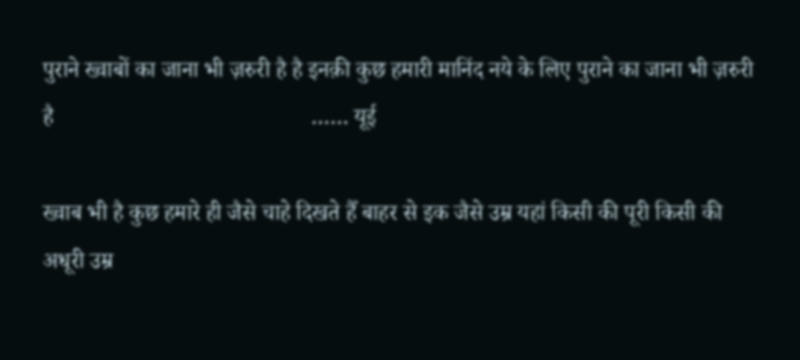पुराने ख्वाबों का जाना भी ज़रुरी है है इनक़ी कुछ हमारी मानिंद नये के लिए पुराने का जाना भी ज़रुरी है                                             …… यूई

ख्वाब भी है कुछ हमारे ही जैसे चाहे दिखते हैँ बाहर से इक जैसे उम्र यहां किसी की पूरी किसी की अधूरी उम्र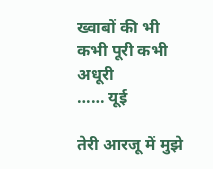ख्वाबों की भी कभी पूरी कभी अधूरी                                             …… यूई

तेरी आरजू में मुझे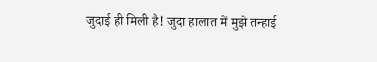जुदाई ही मिली है! जुदा हालात में मुझे तन्हाई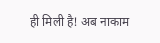ही मिली है! अब नाकाम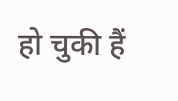हो चुकी हैं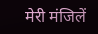मेरी मंजिलें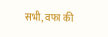सभी, वफा की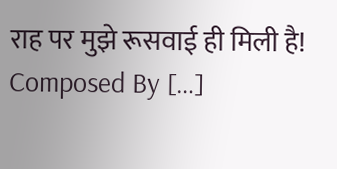राह पर मुझे रूसवाई ही मिली है! Composed By […]